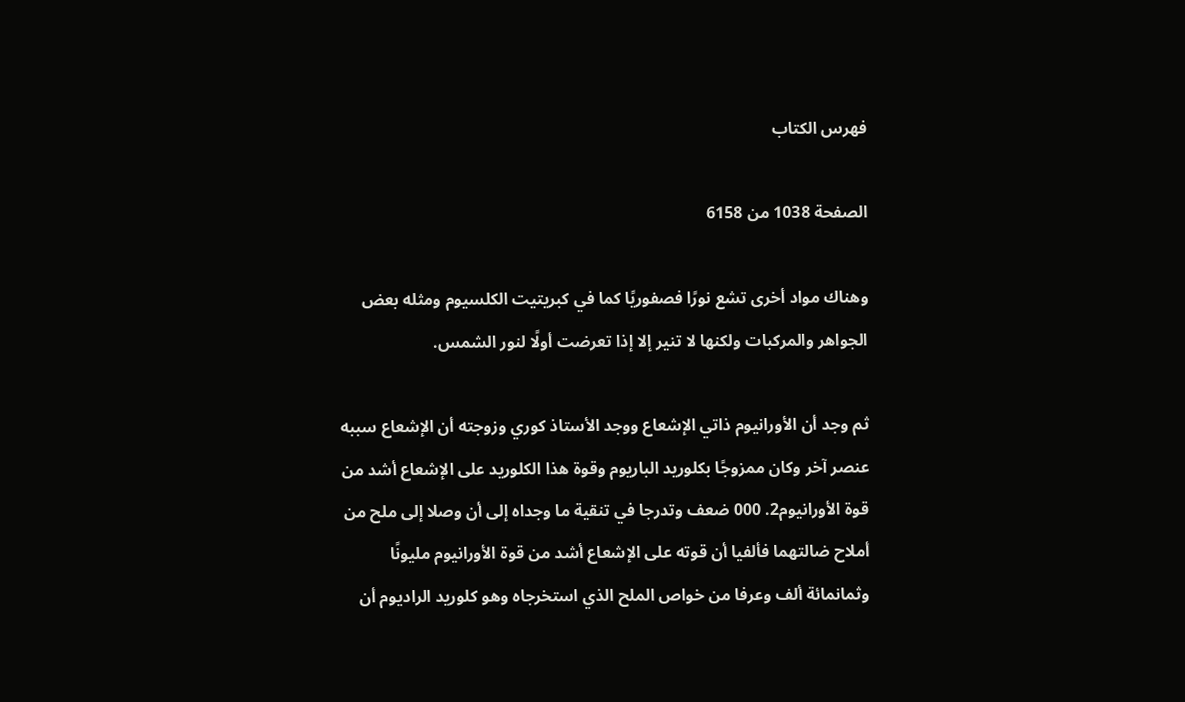فهرس الكتاب

الصفحة 1038 من 6158

وهناك مواد أخرى تشع نورًا فصفوريًا كما في كبريتيت الكلسيوم ومثله بعض الجواهر والمركبات ولكنها لا تنير إلا إذا تعرضت أولًا لنور الشمس.

ثم وجد أن الأورانيوم ذاتي الإشعاع ووجد الأستاذ كوري وزوجته أن الإشعاع سببه عنصر آخر وكان ممزوجًا بكلوريد الباريوم وقوة هذا الكلوريد على الإشعاع أشد من قوة الأورانيوم2. 000 ضعف وتدرجا في تنقية ما وجداه إلى أن وصلا إلى ملح من أملاح ضالتهما فألفيا أن قوته على الإشعاع أشد من قوة الأورانيوم مليونًا وثمانمائة ألف وعرفا من خواص الملح الذي استخرجاه وهو كلوريد الراديوم أن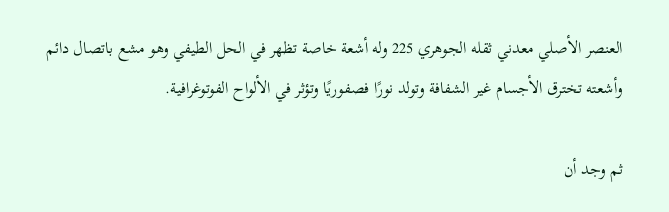العنصر الأصلي معدني ثقله الجوهري 225 وله أشعة خاصة تظهر في الحل الطيفي وهو مشع باتصال دائم وأشعته تخترق الأجسام غير الشفافة وتولد نورًا فصفوريًا وتؤثر في الألواح الفوتوغرافية.

ثم وجد أن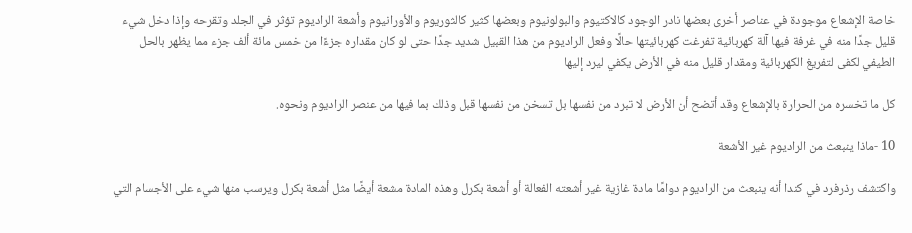خاصة الإشعاع موجودة في عناصر أخرى بعضها نادر الوجود كالاكتيوم والبولونيوم وبعضها كثير كالثوريوم والأورانيوم وأشعة الراديوم تؤثر في الجلد وتقرحه وإذا دخل شيء قليل جدًا منه في غرفة فيها آلة كهربائية تفرغت كهربائيتها حالًا وفعل الراديوم من هذا القبيل شديد جدًا حتى لو كان مقداره جزءًا من خمس مائة ألف جزء مما يظهر بالحل الطيفي لكفى لتفريغ الكهربائية ومقدار قليل منه في الأرض يكفي ليرد إليها

كل ما تخسره من الحرارة بالإشعاع وقد أتضح أن الأرض لا تبرد من نفسها بل تسخن من نفسها قبل وذلك بما فيها من عنصر الراديوم ونحوه.

10 -ماذا ينبعث من الراديوم غير الأشعة

واكتشف رذرفرد في كندا أنه ينبعث من الراديوم دوامًا مادة غازية غير أشعته الفعالة أو أشعة بكرل وهذه المادة مشعة أيضًا مثل أشعة بكرل ويرسب منها شيء على الأجسام التي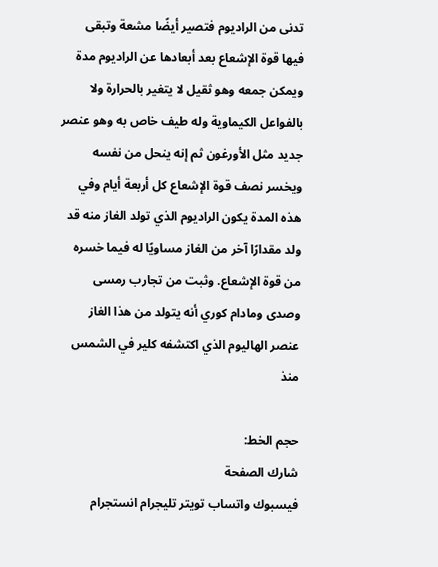تدنى من الراديوم فتصير أيضًا مشعة وتبقى فيها قوة الإشعاع بعد أبعادها عن الراديوم مدة ويمكن جمعه وهو ثقيل لا يتغير بالحرارة ولا بالفواعل الكيماوية وله طيف خاص به وهو عنصر جديد مثل الأورغون ثم إنه ينحل من نفسه ويخسر نصف قوة الإشعاع كل أربعة أيام وفي هذه المدة يكون الراديوم الذي تولد الغاز منه قد ولد مقدارًا آخر من الغاز مساويًا له فيما خسره من قوة الإشعاع. وثبت من تجارب رمسى وصدى ومادام كوري أنه يتولد من هذا الغاز عنصر الهاليوم الذي اكتشفه كلير في الشمس منذ

حجم الخط:
شارك الصفحة
فيسبوك واتساب تويتر تليجرام انستجرام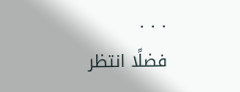. . .
فضلًا انتظر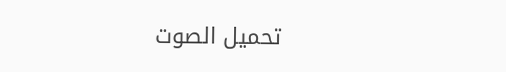تحميل الصوت